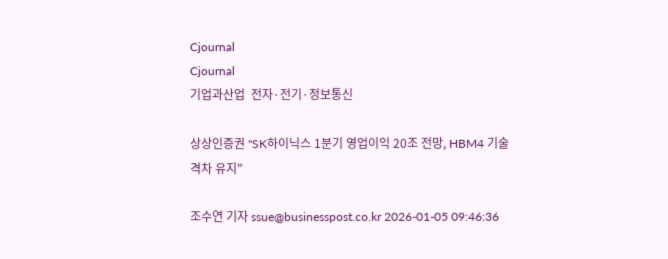Cjournal
Cjournal
기업과산업  전자·전기·정보통신

상상인증권 "SK하이닉스 1분기 영업이익 20조 전망, HBM4 기술격차 유지"

조수연 기자 ssue@businesspost.co.kr 2026-01-05 09:46:36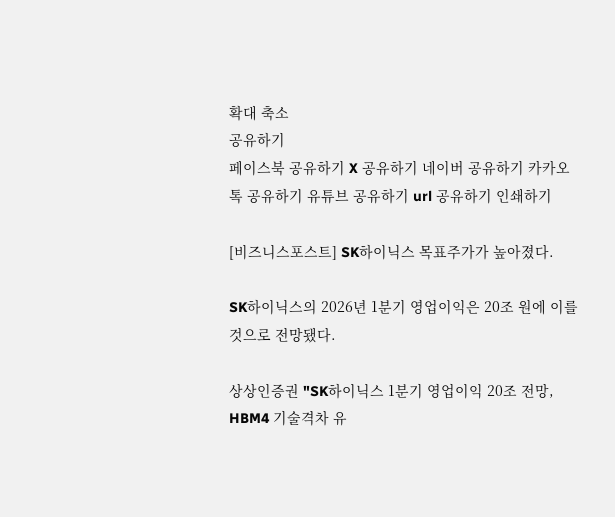확대 축소
공유하기
페이스북 공유하기 X 공유하기 네이버 공유하기 카카오톡 공유하기 유튜브 공유하기 url 공유하기 인쇄하기

[비즈니스포스트] SK하이닉스 목표주가가 높아졌다.

SK하이닉스의 2026년 1분기 영업이익은 20조 원에 이를 것으로 전망됐다.

상상인증권 "SK하이닉스 1분기 영업이익 20조 전망, HBM4 기술격차 유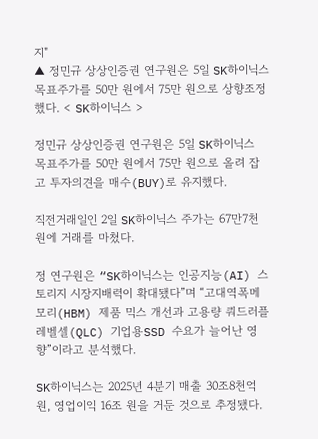지"
▲ 정민규 상상인증권 연구원은 5일 SK하이닉스 목표주가를 50만 원에서 75만 원으로 상향조정했다. < SK하이닉스 >

정민규 상상인증권 연구원은 5일 SK하이닉스 목표주가를 50만 원에서 75만 원으로 올려 잡고 투자의견을 매수(BUY)로 유지했다.

직전거래일인 2일 SK하이닉스 주가는 67만7천 원에 거래를 마쳤다.

정 연구원은 “SK하이닉스는 인공지능(AI) 스토리지 시장지배력이 확대됐다”며 “고대역폭메모리(HBM) 제품 믹스 개선과 고용량 쿼드러플레벨셀(QLC) 기업용SSD 수요가 늘어난 영향”이라고 분석했다.

SK하이닉스는 2025년 4분기 매출 30조8천억 원, 영업이익 16조 원을 거둔 것으로 추정됐다.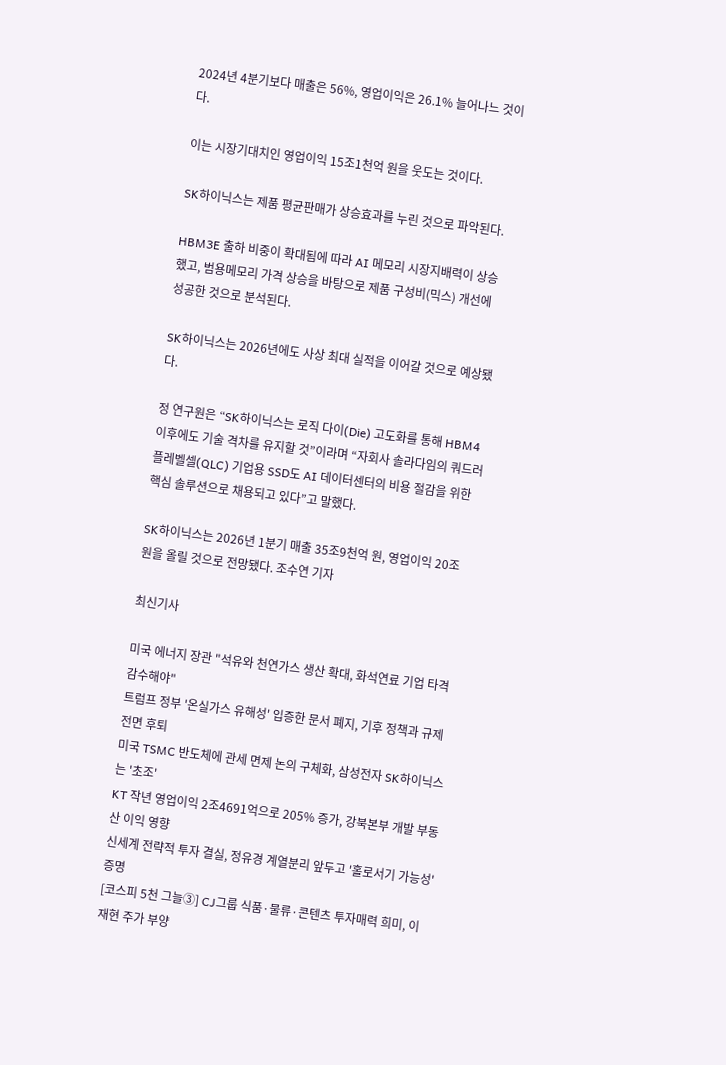2024년 4분기보다 매출은 56%, 영업이익은 26.1% 늘어나느 것이다.

이는 시장기대치인 영업이익 15조1천억 원을 웃도는 것이다.

SK하이닉스는 제품 평균판매가 상승효과를 누린 것으로 파악된다.

HBM3E 출하 비중이 확대됨에 따라 AI 메모리 시장지배력이 상승했고, 범용메모리 가격 상승을 바탕으로 제품 구성비(믹스) 개선에 성공한 것으로 분석된다.

SK하이닉스는 2026년에도 사상 최대 실적을 이어갈 것으로 예상됐다.

정 연구원은 “SK하이닉스는 로직 다이(Die) 고도화를 통해 HBM4 이후에도 기술 격차를 유지할 것”이라며 “자회사 솔라다임의 쿼드러플레벨셀(QLC) 기업용 SSD도 AI 데이터센터의 비용 절감을 위한 핵심 솔루션으로 채용되고 있다”고 말했다.

SK하이닉스는 2026년 1분기 매출 35조9천억 원, 영업이익 20조 원을 올릴 것으로 전망됐다. 조수연 기자

최신기사

미국 에너지 장관 "석유와 천연가스 생산 확대, 화석연료 기업 타격 감수해야"
트럼프 정부 '온실가스 유해성' 입증한 문서 폐지, 기후 정책과 규제 전면 후퇴
미국 TSMC 반도체에 관세 면제 논의 구체화, 삼성전자 SK하이닉스는 '초조'
KT 작년 영업이익 2조4691억으로 205% 증가, 강북본부 개발 부동산 이익 영향
신세계 전략적 투자 결실, 정유경 계열분리 앞두고 '홀로서기 가능성' 증명
[코스피 5천 그늘③] CJ그룹 식품·물류·콘텐츠 투자매력 희미, 이재현 주가 부양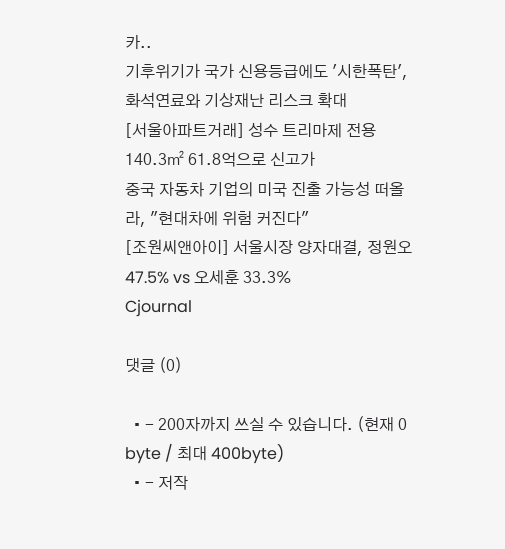카..
기후위기가 국가 신용등급에도 '시한폭탄', 화석연료와 기상재난 리스크 확대
[서울아파트거래] 성수 트리마제 전용 140.3㎡ 61.8억으로 신고가
중국 자동차 기업의 미국 진출 가능성 떠올라, "현대차에 위험 커진다"
[조원씨앤아이] 서울시장 양자대결, 정원오 47.5% vs 오세훈 33.3%
Cjournal

댓글 (0)

  • - 200자까지 쓰실 수 있습니다. (현재 0 byte / 최대 400byte)
  • - 저작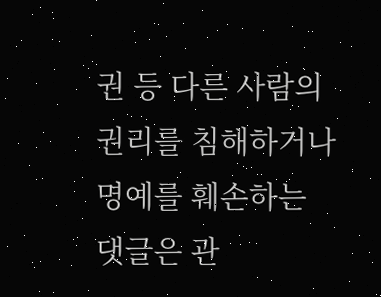권 등 다른 사람의 권리를 침해하거나 명예를 훼손하는 댓글은 관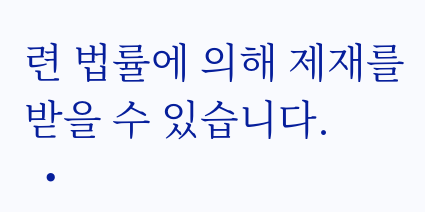련 법률에 의해 제재를 받을 수 있습니다.
  •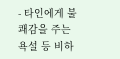- 타인에게 불쾌감을 주는 욕설 등 비하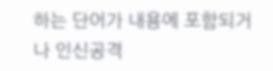하는 단어가 내용에 포함되거나 인신공격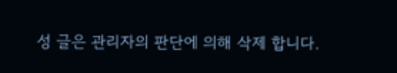성 글은 관리자의 판단에 의해 삭제 합니다.